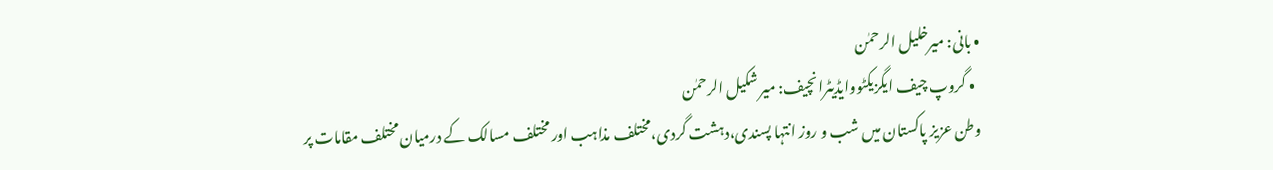• بانی: میرخلیل الرحمٰن
  • گروپ چیف ایگزیکٹووایڈیٹرانچیف: میر شکیل الرحمٰن
وطن عزیز پاکستان میں شب و روز انتہا پسندی،دہشت گردی،مختلف مذاہب اور مختلف مسالک کے درمیان مختلف مقامات پر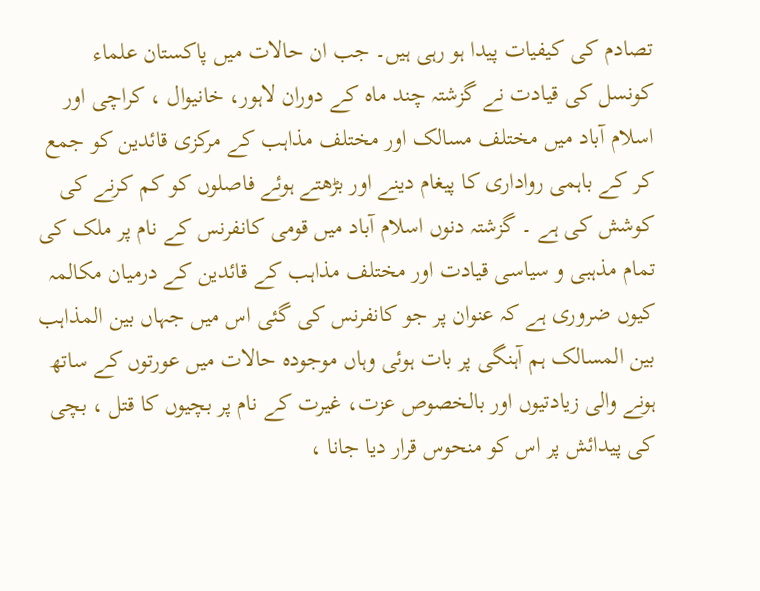تصادم کی کیفیات پیدا ہو رہی ہیں۔ جب ان حالات میں پاکستان علماء کونسل کی قیادت نے گزشتہ چند ماہ کے دوران لاہور، خانیوال ، کراچی اور اسلام آباد میں مختلف مسالک اور مختلف مذاہب کے مرکزی قائدین کو جمع کر کے باہمی رواداری کا پیغام دینے اور بڑھتے ہوئے فاصلوں کو کم کرنے کی کوشش کی ہے ۔ گزشتہ دنوں اسلام آباد میں قومی کانفرنس کے نام پر ملک کی تمام مذہبی و سیاسی قیادت اور مختلف مذاہب کے قائدین کے درمیان مکالمہ کیوں ضروری ہے کہ عنوان پر جو کانفرنس کی گئی اس میں جہاں بین المذاہب بین المسالک ہم آہنگی پر بات ہوئی وہاں موجودہ حالات میں عورتوں کے ساتھ ہونے والی زیادتیوں اور بالخصوص عزت، غیرت کے نام پر بچیوں کا قتل ، بچی کی پیدائش پر اس کو منحوس قرار دیا جانا ،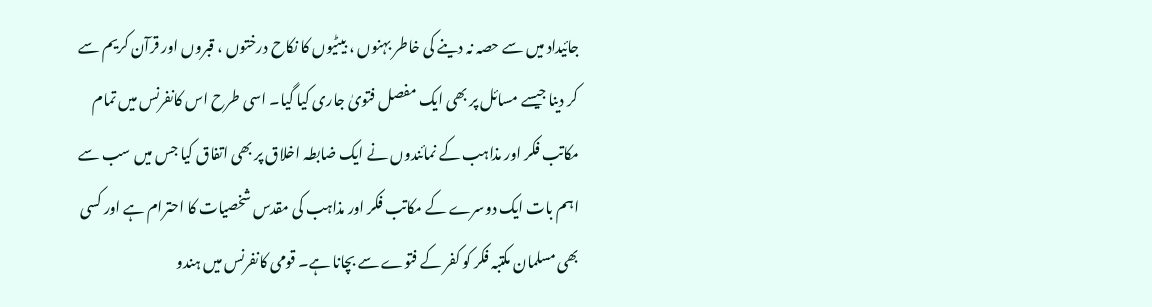جائیداد میں سے حصہ نہ دینے کی خاطر بہنوں ، بیٹیوں کا نکاح درختوں ، قبروں اور قرآن کریم سے کر دینا جیسے مسائل پر بھی ایک مفصل فتویٰ جاری کیا گیا۔ اسی طرح اس کانفرنس میں تمام مکاتب فکر اور مذاہب کے نمائندوں نے ایک ضابطہ اخلاق پر بھی اتفاق کیا جس میں سب سے اہم بات ایک دوسرے کے مکاتب فکر اور مذاہب کی مقدس شخصیات کا احترام ہے اور کسی بھی مسلمان مکتبہ فکر کو کفر کے فتوے سے بچانا ہے۔ قومی کانفرنس میں ہندو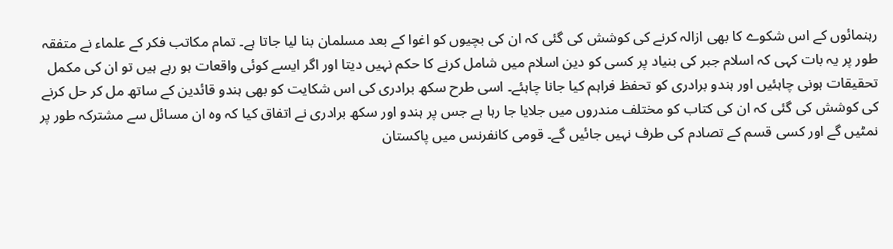رہنمائوں کے اس شکوے کا بھی ازالہ کرنے کی کوشش کی گئی کہ ان کی بچیوں کو اغوا کے بعد مسلمان بنا لیا جاتا ہے۔ تمام مکاتب فکر کے علماء نے متفقہ طور پر یہ بات کہی کہ اسلام جبر کی بنیاد پر کسی کو دین اسلام میں شامل کرنے کا حکم نہیں دیتا اور اگر ایسے کوئی واقعات ہو رہے ہیں تو ان کی مکمل تحقیقات ہونی چاہئیں اور ہندو برادری کو تحفظ فراہم کیا جانا چاہئے۔ اسی طرح سکھ برادری کی اس شکایت کو بھی ہندو قائدین کے ساتھ مل کر حل کرنے کی کوشش کی گئی کہ ان کی کتاب کو مختلف مندروں میں جلایا جا رہا ہے جس پر ہندو اور سکھ برادری نے اتفاق کیا کہ وہ ان مسائل سے مشترکہ طور پر نمٹیں گے اور کسی قسم کے تصادم کی طرف نہیں جائیں گے۔ قومی کانفرنس میں پاکستان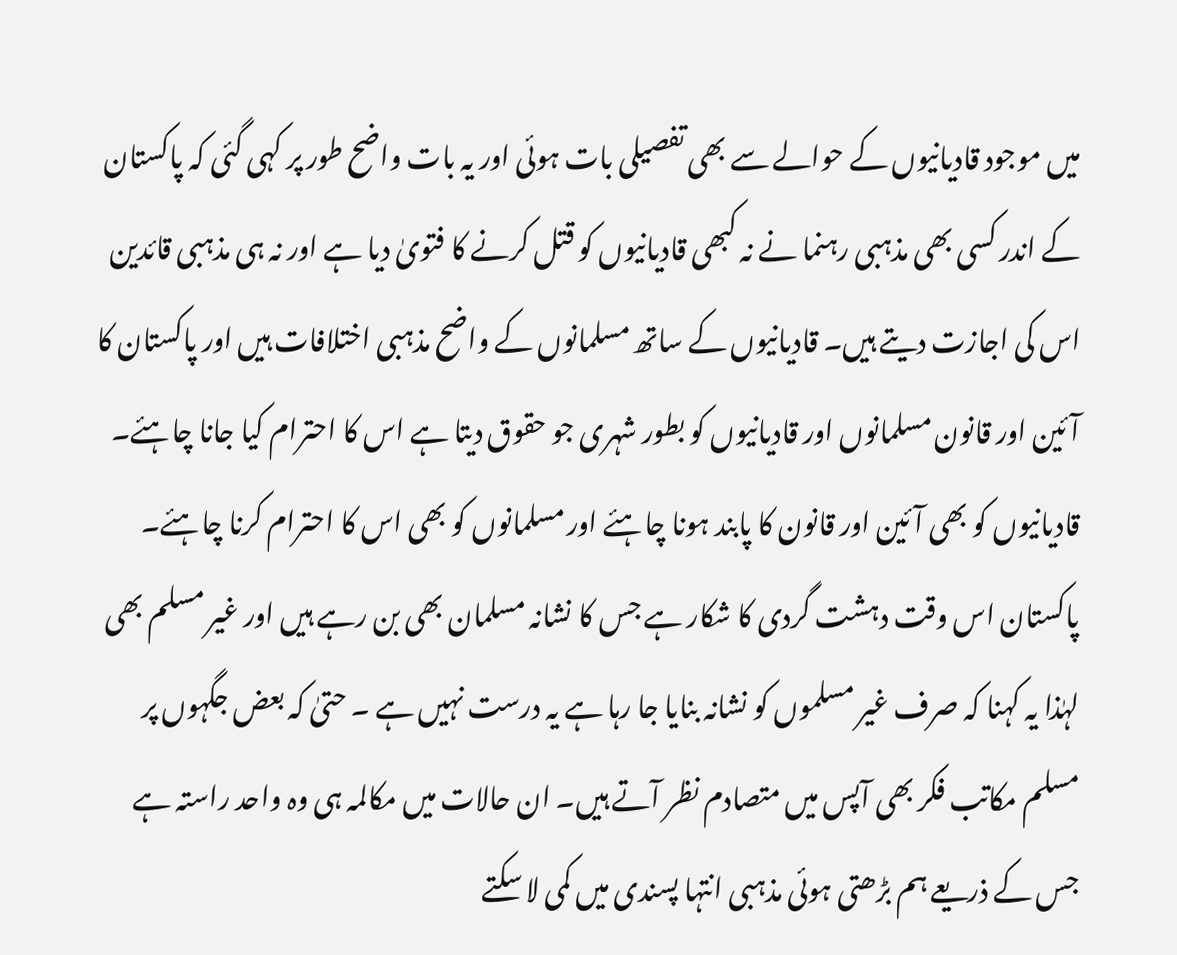میں موجود قادیانیوں کے حوالے سے بھی تفصیلی بات ہوئی اور یہ بات واضح طور پر کہی گئی کہ پاکستان کے اندر کسی بھی مذہبی رہنما نے نہ کبھی قادیانیوں کو قتل کرنے کا فتویٰ دیا ہے اور نہ ہی مذہبی قائدین اس کی اجازت دیتے ہیں۔ قادیانیوں کے ساتھ مسلمانوں کے واضح مذہبی اختلافات ہیں اور پاکستان کا آئین اور قانون مسلمانوں اور قادیانیوں کو بطور شہری جو حقوق دیتا ہے اس کا احترام کیا جانا چاہئے۔ قادیانیوں کو بھی آئین اور قانون کا پابند ہونا چاہئے اور مسلمانوں کو بھی اس کا احترام کرنا چاہئے۔ پاکستان اس وقت دہشت گردی کا شکار ہے جس کا نشانہ مسلمان بھی بن رہے ہیں اور غیر مسلم بھی لہٰذا یہ کہنا کہ صرف غیر مسلموں کو نشانہ بنایا جا رہا ہے یہ درست نہیں ہے ۔ حتیٰ کہ بعض جگہوں پر مسلم مکاتب فکر بھی آپس میں متصادم نظر آتے ہیں۔ ان حالات میں مکالمہ ہی وہ واحد راستہ ہے جس کے ذریعے ہم بڑھتی ہوئی مذہبی انتہا پسندی میں کمی لا سکتے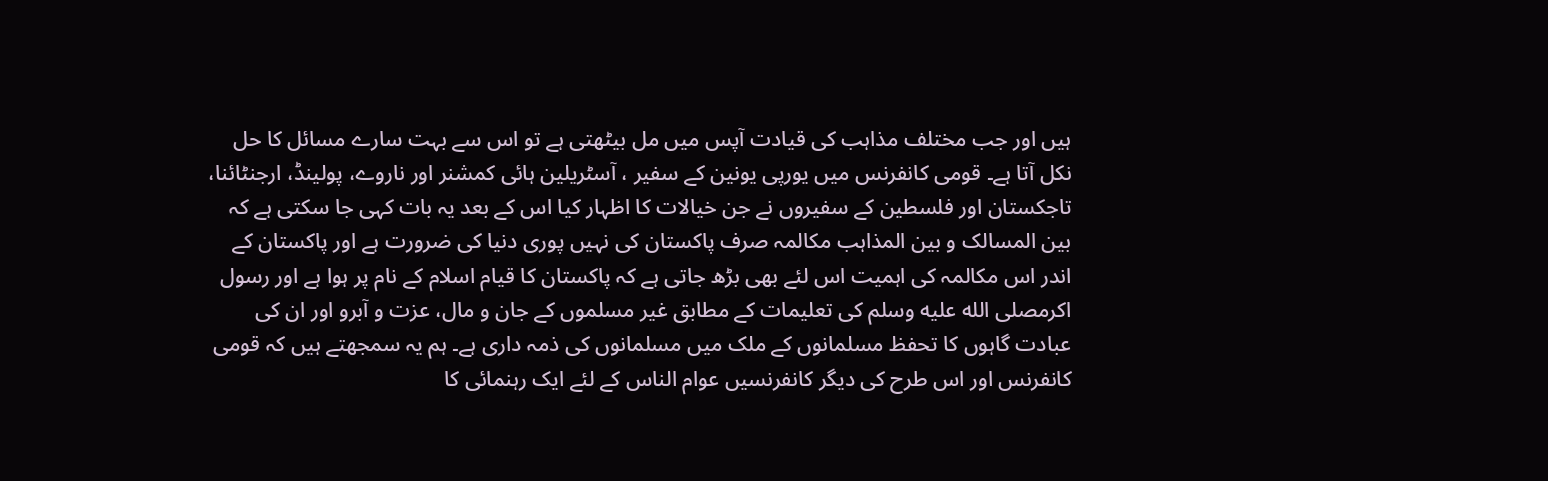ہیں اور جب مختلف مذاہب کی قیادت آپس میں مل بیٹھتی ہے تو اس سے بہت سارے مسائل کا حل نکل آتا ہے۔ قومی کانفرنس میں یورپی یونین کے سفیر ، آسٹریلین ہائی کمشنر اور ناروے، پولینڈ، ارجنٹائنا، تاجکستان اور فلسطین کے سفیروں نے جن خیالات کا اظہار کیا اس کے بعد یہ بات کہی جا سکتی ہے کہ بین المسالک و بین المذاہب مکالمہ صرف پاکستان کی نہیں پوری دنیا کی ضرورت ہے اور پاکستان کے اندر اس مکالمہ کی اہمیت اس لئے بھی بڑھ جاتی ہے کہ پاکستان کا قیام اسلام کے نام پر ہوا ہے اور رسول اکرمصلى الله عليه وسلم کی تعلیمات کے مطابق غیر مسلموں کے جان و مال، عزت و آبرو اور ان کی عبادت گاہوں کا تحفظ مسلمانوں کے ملک میں مسلمانوں کی ذمہ داری ہے۔ ہم یہ سمجھتے ہیں کہ قومی کانفرنس اور اس طرح کی دیگر کانفرنسیں عوام الناس کے لئے ایک رہنمائی کا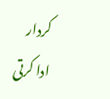کردار ادا کرتی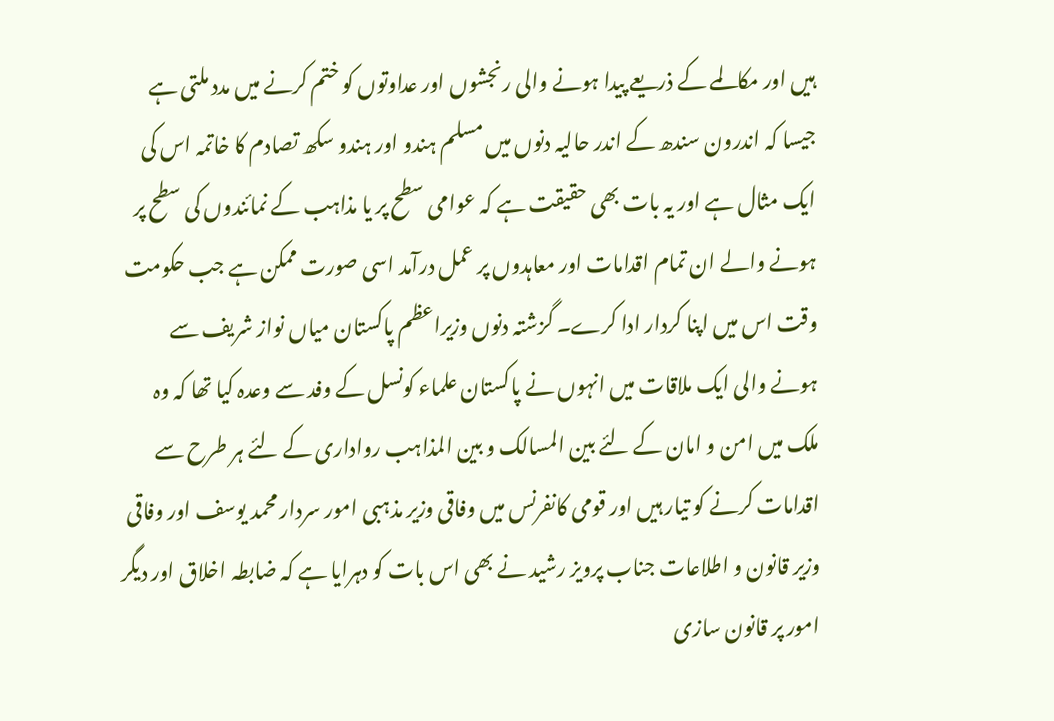ہیں اور مکالمے کے ذریعے پیدا ہونے والی رنجشوں اور عداوتوں کو ختم کرنے میں مدد ملتی ہے جیسا کہ اندرون سندھ کے اندر حالیہ دنوں میں مسلم ہندو اور ہندو سکھ تصادم کا خاتمہ اس کی ایک مثال ہے اور یہ بات بھی حقیقت ہے کہ عوامی سطح پر یا مذاہب کے نمائندوں کی سطح پر ہونے والے ان تمام اقدامات اور معاہدوں پر عمل درآمد اسی صورت ممکن ہے جب حکومت وقت اس میں اپنا کردار ادا کرے۔ گزشتہ دنوں وزیراعظم پاکستان میاں نواز شریف سے ہونے والی ایک ملاقات میں انہوں نے پاکستان علماء کونسل کے وفد سے وعدہ کیا تھا کہ وہ ملک میں امن و امان کے لئے بین المسالک و بین المذاہب رواداری کے لئے ہر طرح سے اقدامات کرنے کو تیار ہیں اور قومی کانفرنس میں وفاقی وزیر مذہبی امور سردار محمد یوسف اور وفاقی وزیر قانون و اطلاعات جناب پرویز رشید نے بھی اس بات کو دہرایا ہے کہ ضابطہ اخلاق اور دیگر امور پر قانون سازی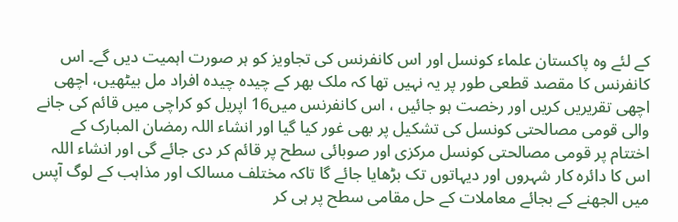کے لئے وہ پاکستان علماء کونسل اور اس کانفرنس کی تجاویز کو ہر صورت اہمیت دیں گے۔ اس کانفرنس کا مقصد قطعی طور پر یہ نہیں تھا کہ ملک بھر کے چیدہ چیدہ افراد مل بیٹھیں، اچھی اچھی تقریریں کریں اور رخصت ہو جائیں ، اس کانفرنس میں16 اپریل کو کراچی میں قائم کی جانے والی قومی مصالحتی کونسل کی تشکیل پر بھی غور کیا گیا اور انشاء اللہ رمضان المبارک کے اختتام پر قومی مصالحتی کونسل مرکزی اور صوبائی سطح پر قائم کر دی جائے گی اور انشاء اللہ اس کا دائرہ کار شہروں اور دیہاتوں تک بڑھایا جائے گا تاکہ مختلف مسالک اور مذاہب کے لوگ آپس میں الجھنے کے بجائے معاملات کے حل مقامی سطح پر ہی کر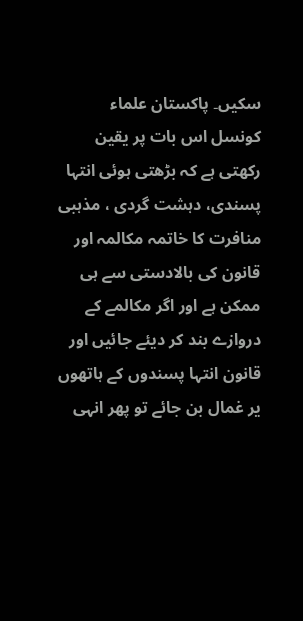سکیں۔ پاکستان علماء کونسل اس بات پر یقین رکھتی ہے کہ بڑھتی ہوئی انتہا پسندی، دہشت گردی ، مذہبی منافرت کا خاتمہ مکالمہ اور قانون کی بالادستی سے ہی ممکن ہے اور اگر مکالمے کے دروازے بند کر دیئے جائیں اور قانون انتہا پسندوں کے ہاتھوں یر غمال بن جائے تو پھر انہی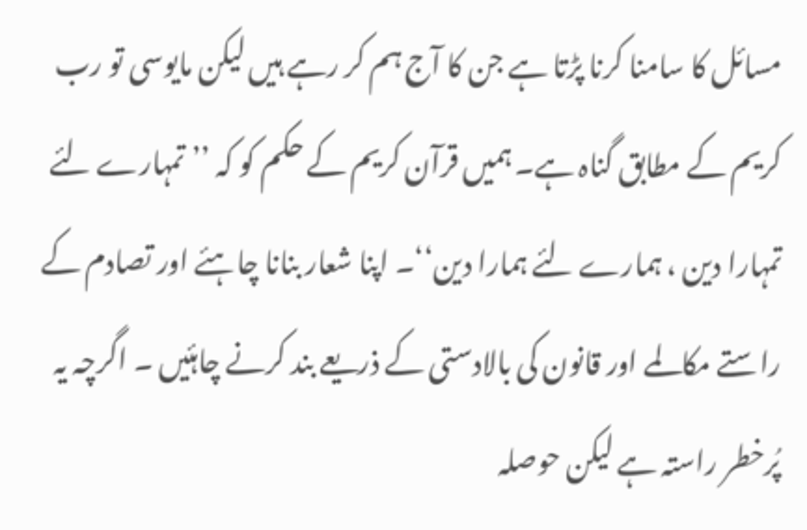مسائل کا سامنا کرنا پڑتا ہے جن کا آج ہم کر رہے ہیں لیکن مایوسی تو رب کریم کے مطابق گناہ ہے۔ ہمیں قرآن کریم کے حکم کو کہ ’’تمہارے لئے تمہارا دین ، ہمارے لئے ہمارا دین‘‘۔ اپنا شعار بنانا چاہئے اور تصادم کے راستے مکالمے اور قانون کی بالادستی کے ذریعے بند کرنے چاہئیں ۔ اگرچہ یہ پُرخطر راستہ ہے لیکن حوصلہ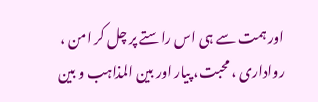اور ہمت سے ہی اس راستے پر چل کر امن ، رواداری ، محبت، پیار اور بین المذاہب و بین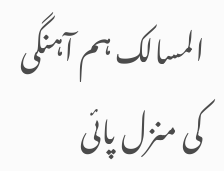المسالک ہم آہنگی کی منزل پائی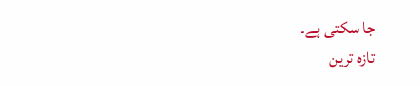جا سکتی ہے۔
تازہ ترین